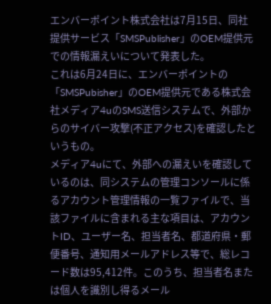エンバーポイント株式会社は7月15日、同社提供サービス「SMSPublisher」のOEM提供元での情報漏えいについて発表した。
これは6月24日に、エンバーポイントの「SMSPubisher」のOEM提供元である株式会社メディア4uのSMS送信システムで、外部からのサイバー攻撃(不正アクセス)を確認したというもの。
メディア4uにて、外部への漏えいを確認しているのは、同システムの管理コンソールに係るアカウント管理情報の一覧ファイルで、当該ファイルに含まれる主な項目は、アカウントID、ユーザー名、担当者名、都道府県・郵便番号、通知用メールアドレス等で、総レコード数は95,412件。このうち、担当者名または個人を識別し得るメール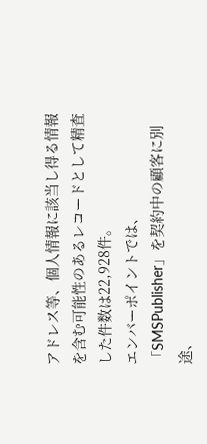アドレス等、個人情報に該当し得る情報を含む可能性のあるレコードとして精査した件数は22,928件。
エンバーポイントでは、「SMSPublisher」を契約中の顧客に別途、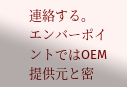連絡する。
エンバーポイントではOEM提供元と密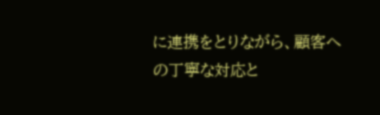に連携をとりながら、顧客への丁寧な対応と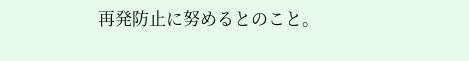再発防止に努めるとのこと。